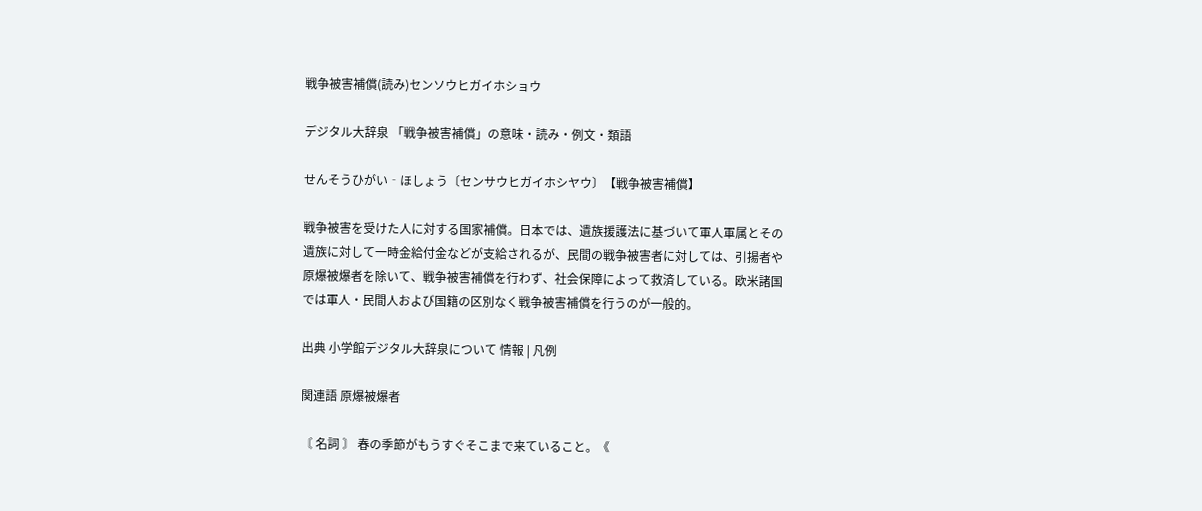戦争被害補償(読み)センソウヒガイホショウ

デジタル大辞泉 「戦争被害補償」の意味・読み・例文・類語

せんそうひがい‐ほしょう〔センサウヒガイホシヤウ〕【戦争被害補償】

戦争被害を受けた人に対する国家補償。日本では、遺族援護法に基づいて軍人軍属とその遺族に対して一時金給付金などが支給されるが、民間の戦争被害者に対しては、引揚者や原爆被爆者を除いて、戦争被害補償を行わず、社会保障によって救済している。欧米諸国では軍人・民間人および国籍の区別なく戦争被害補償を行うのが一般的。

出典 小学館デジタル大辞泉について 情報 | 凡例

関連語 原爆被爆者

〘 名詞 〙 春の季節がもうすぐそこまで来ていること。《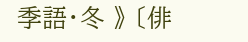季語・冬 》 〔俳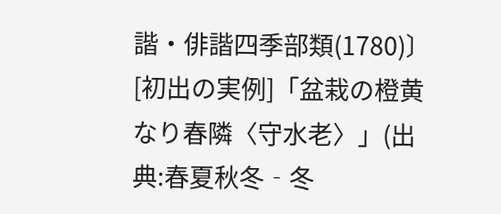諧・俳諧四季部類(1780)〕[初出の実例]「盆栽の橙黄なり春隣〈守水老〉」(出典:春夏秋冬‐冬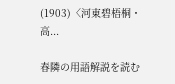(1903)〈河東碧梧桐・高...

春隣の用語解説を読む